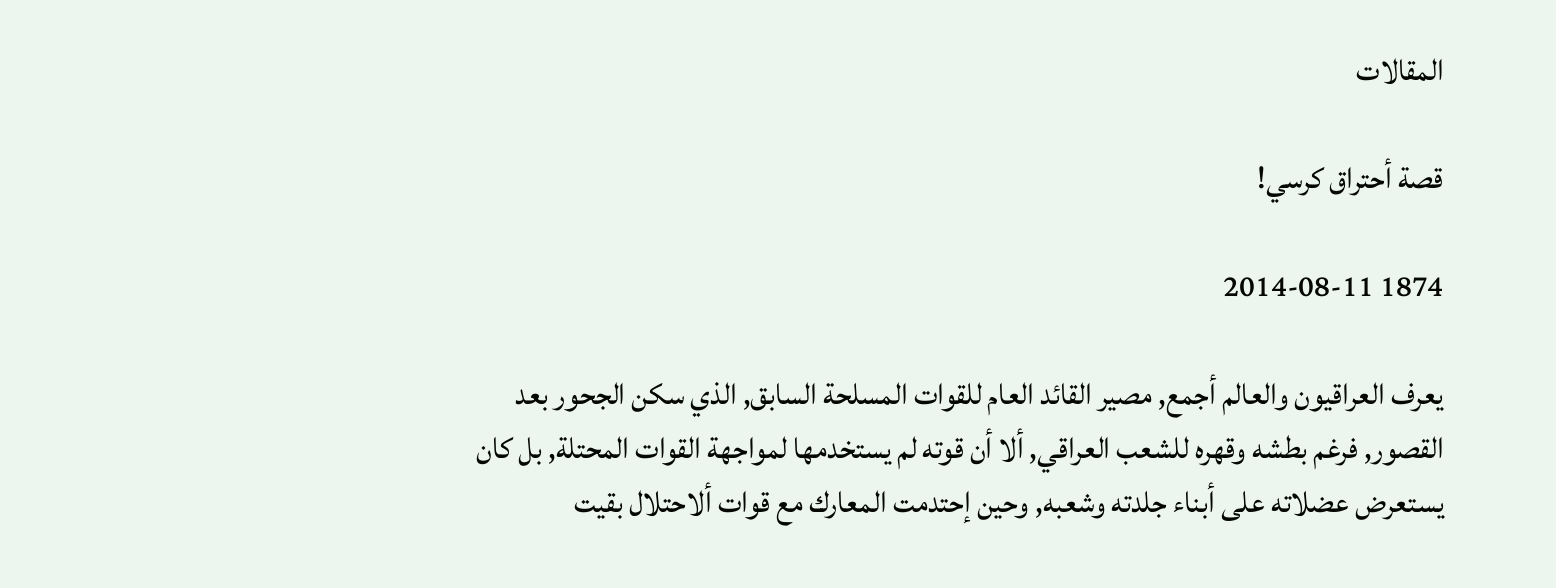المقالات

قصة أحتراق كرسي!

1874 2014-08-11

يعرف العراقيون والعالم أجمع, مصير القائد العام للقوات المسلحة السابق, الذي سكن الجحور بعد القصور, فرغم بطشه وقهره للشعب العراقي, ألا أن قوته لم يستخدمها لمواجهة القوات المحتلة, بل كان يستعرض عضلاته على أبناء جلدته وشعبه, وحين إحتدمت المعارك مع قوات ألاحتلال بقيت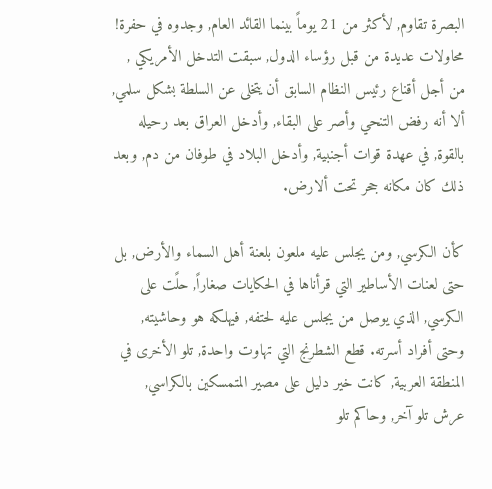البصرة تقاوم, لأكثر من 21 يوماً بينما القائد العام, وجدوه في حفرة!
محاولات عديدة من قبل رؤساء الدول, سبقت التدخل الأمريكي , من أجل أقناع رئيس النظام السابق أن يتخلى عن السلطة بشكل سلمي, ألا أنه رفض التنحي وأصر على البقاء, وأدخل العراق بعد رحيله بالقوة, في عهدة قوات أجنبية, وأدخل البلاد في طوفان من دم, وبعد ذلك كان مكانه جحر تحت ألارض.

كأن الكرسي, ومن يجلس عليه ملعون بلعنة أهل السماء والأرض, بل حتى لعنات الأساطير التي قرأناها في الحكايات صغاراً, حلًت على الكرسي, الذي يوصل من يجلس عليه لحتفه, فيهلكه هو وحاشيته, وحتى أفراد أسرته. قطع الشطرنج التي تهاوت واحدة, تلو الأخرى في المنطقة العربية, كانت خير دليل على مصير المتمسكين بالكراسي, عرش تلو آخر, وحاكم تلو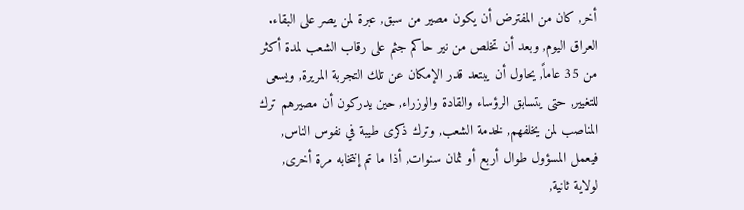أخر, كان من المفترض أن يكون مصير من سبق, عبرة لمن يصر على البقاء.
العراق اليوم, وبعد أن تخلص من نير حاكم جثم على رقاب الشعب لمدة أكثر من 35 عاماً, يحاول أن يبتعد قدر الإمكان عن تلك التجربة المريرة, ويسعى للتغيير, حتى يتسابق الرؤساء والقادة والوزراء, حين يدركون أن مصيرهم ترك المناصب لمن يخلفهم, لخدمة الشعب, وترك ذكرى طيبة في نفوس الناس, فيعمل المسؤول طوال أربع أو ثمان سنوات, أذا ما تم إنتخابه مرة أخرى, لولاية ثانية,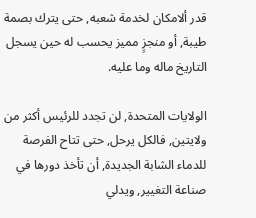قدر ألامكان لخدمة شعبه, حتى يترك بصمة طيبة, أو منجزٍ مميز يحسب له حين يسجل التاريخ ماله وما عليه.

الولايات المتحدة, لن تجدد للرئيس أكثر من ولايتين, فالكل يرحل, حتى تتاح الفرصة للدماء الشابة الجديدة, أن تأخذ دورها في صناعة التغيير, ويدلي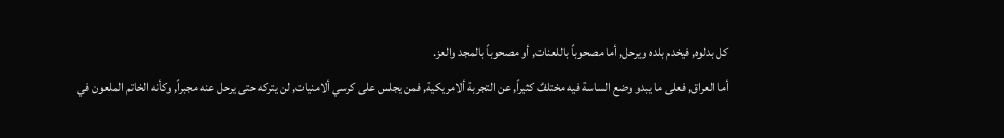كل بدلوه, فيخدم بلده ويرحل, أما مصحوباً باللعنات, أو مصحوباً بالمجد والعز.
أما العراق, فعلى ما يبدو وضع الساسة فيه مختلفٌ كثيراً, عن التجربة ألامريكية, فمن يجلس على كرسي ألامنيات, لن يتركه حتى يرحل عنه مجبراً, وكأنه الخاتم الملعون في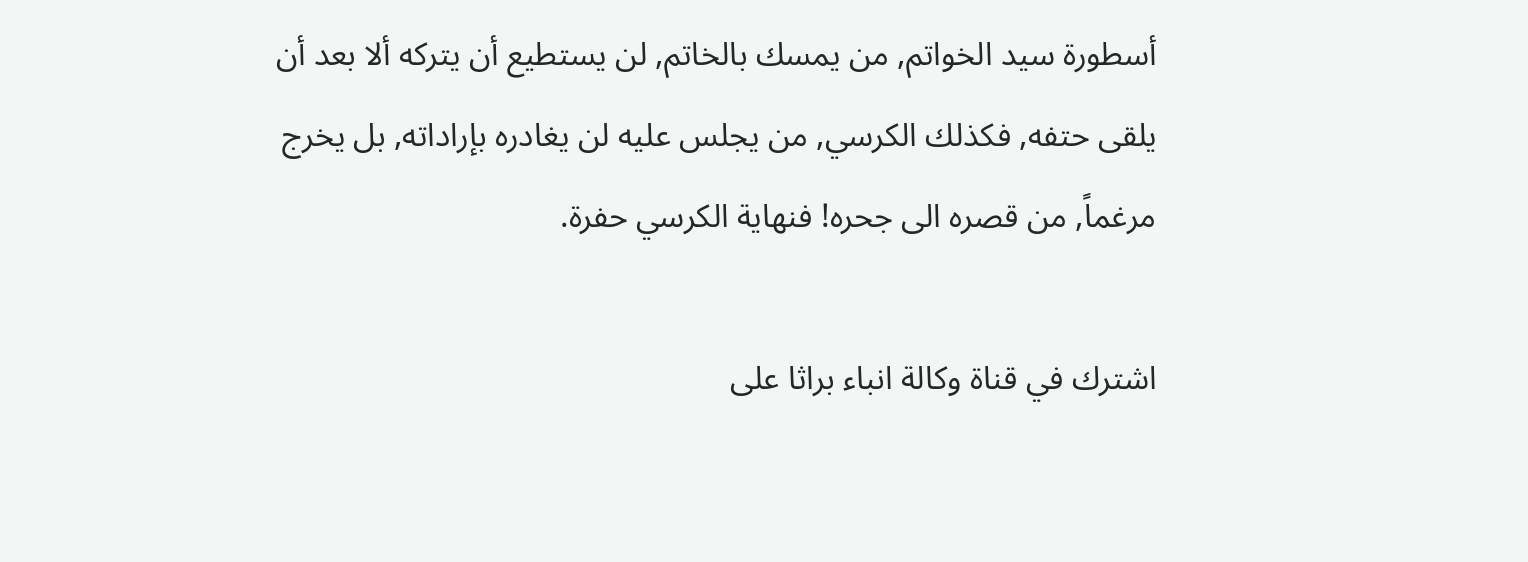أسطورة سيد الخواتم, من يمسك بالخاتم, لن يستطيع أن يتركه ألا بعد أن يلقى حتفه, فكذلك الكرسي, من يجلس عليه لن يغادره بإراداته, بل يخرج مرغماً, من قصره الى جحره! فنهاية الكرسي حفرة.

اشترك في قناة وكالة انباء براثا على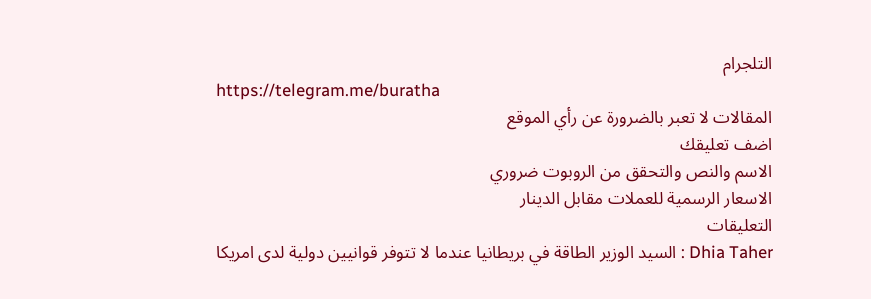التلجرام
https://telegram.me/buratha
المقالات لا تعبر بالضرورة عن رأي الموقع
اضف تعليقك
الاسم والنص والتحقق من الروبوت ضروري
الاسعار الرسمية للعملات مقابل الدينار
التعليقات
Dhia Taher : السيد الوزير الطاقة في بريطانيا عندما لا تتوفر قوانيين دولية لدى امريكا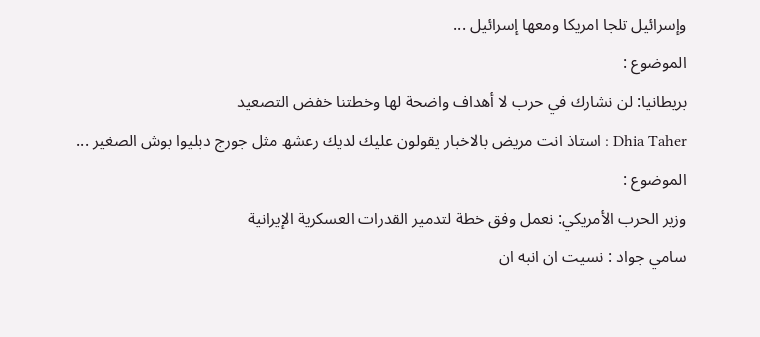وإسرائيل تلجا امريكا ومعھا إسرائيل ...
الموضوع :
بريطانيا: لن نشارك في حرب لا أهداف واضحة لها وخطتنا خفض التصعيد
Dhia Taher : استاذ انت مريض بالاخبار يقولون عليك لديك رعشھ مثل جورج دبليوا بوش الصغير ...
الموضوع :
وزير الحرب الأمريكي: نعمل وفق خطة لتدمير القدرات العسكرية الإيرانية
سامي جواد : نسيت ان انبه ان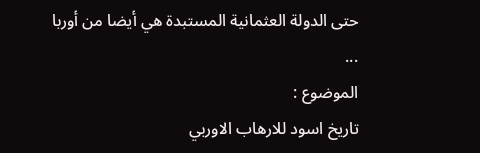حتى الدولة العثمانية المستبدة هي أيضا من أوربا ...
الموضوع :
تاريخ اسود للارهاب الاوربي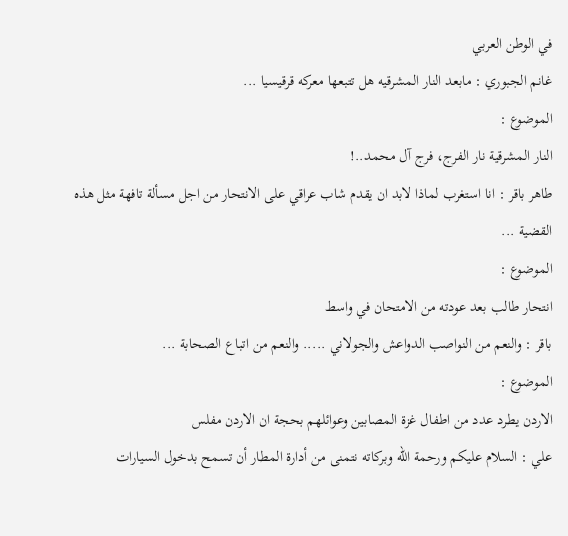في الوطن العربي
غانم الجبوري : مابعد النار المشرقيه هل تتبعها معركه قرقيسيا ...
الموضوع :
النار المشرقية نار الفرج، فرج آل محمد..!
طاهر باقر : انا استغرب لماذا لابد ان يقدم شاب عراقي على الانتحار من اجل مسألة تافهة مثل هذه القضية ...
الموضوع :
انتحار طالب بعد عودته من الامتحان في واسط
باقر : والنعم من النواصب الدواعش والجولاني ..... والنعم من اتباع الصحابة ...
الموضوع :
الاردن يطرد عدد من اطفال غزة المصابين وعوائلهم بحجة ان الاردن مفلس
علي : السلام عليكم ورحمة الله وبركاته نتمنى من أدارة المطار أن تسمح بدخول السيارات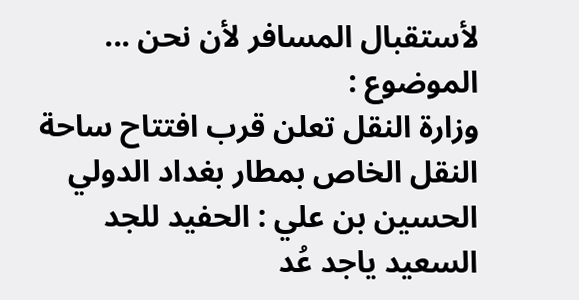لأستقبال المسافر لأن نحن ...
الموضوع :
وزارة النقل تعلن قرب افتتاح ساحة النقل الخاص بمطار بغداد الدولي
الحسين بن علي : الحفيد للجد السعيد ياجد عُد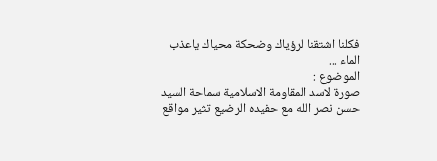فكلنا اشتقنا لرؤياك وضحكة محياك ياعذب الماء ...
الموضوع :
صورة لاسد المقاومة الاسلامية سماحة السيد حسن نصر الله مع حفيده الرضيع تثير مواقع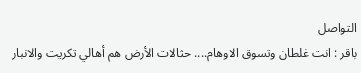التواصل
باقر : انت غلطان وتسوق الاوهام.... حثالات الأرض هم أهالي تكريت والانبار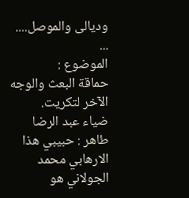وديالى والموصل.... ...
الموضوع :
حماقة البعث والوجه الآخر لتكريت.
ضياء عبد الرضا طاهر : حبيبي ھذا الارھابي محمد الجولاني ھو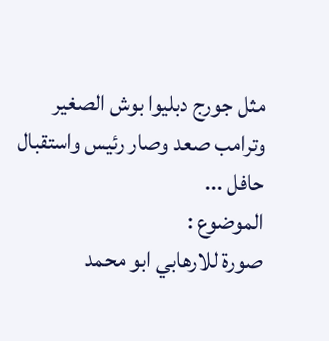مثل جورج دبليوا بوش الصغير وترامب صعد وصار رئيس واستقبال حافل ...
الموضوع :
صورة للارهابي ابو محمد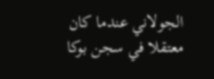الجولاني عندما كان معتقلا في سجن بوكا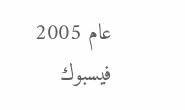عام 2005
فيسبوك